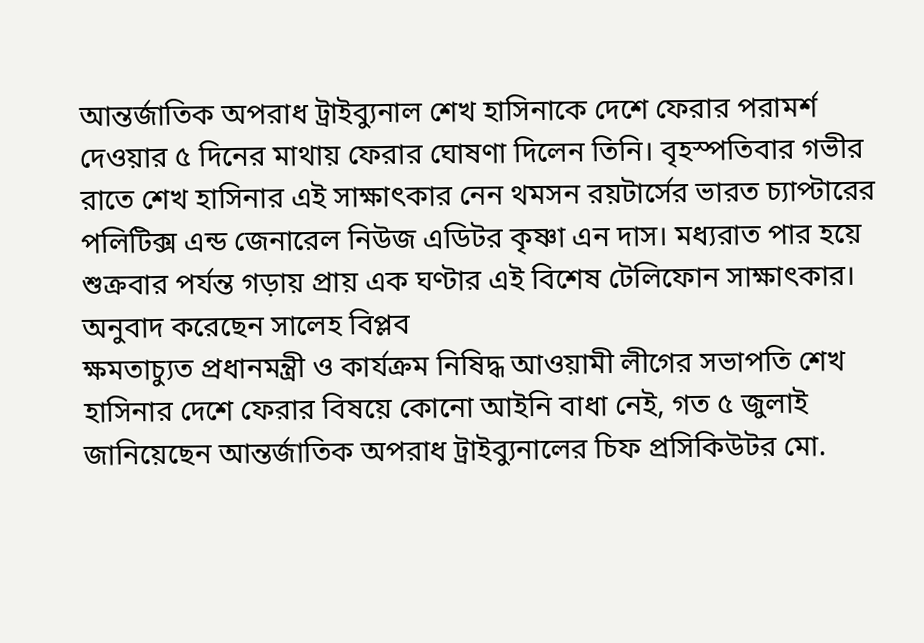আন্তর্জাতিক অপরাধ ট্রাইব্যুনাল শেখ হাসিনাকে দেশে ফেরার পরামর্শ দেওয়ার ৫ দিনের মাথায় ফেরার ঘোষণা দিলেন তিনি। বৃহস্পতিবার গভীর রাতে শেখ হাসিনার এই সাক্ষাৎকার নেন থমসন রয়টার্সের ভারত চ্যাপ্টারের পলিটিক্স এন্ড জেনারেল নিউজ এডিটর কৃষ্ণা এন দাস। মধ্যরাত পার হয়ে শুক্রবার পর্যন্ত গড়ায় প্রায় এক ঘণ্টার এই বিশেষ টেলিফোন সাক্ষাৎকার। অনুবাদ করেছেন সালেহ বিপ্লব
ক্ষমতাচ্যুত প্রধানমন্ত্রী ও কার্যক্রম নিষিদ্ধ আওয়ামী লীগের সভাপতি শেখ হাসিনার দেশে ফেরার বিষয়ে কোনো আইনি বাধা নেই, গত ৫ জুলাই জানিয়েছেন আন্তর্জাতিক অপরাধ ট্রাইব্যুনালের চিফ প্রসিকিউটর মো.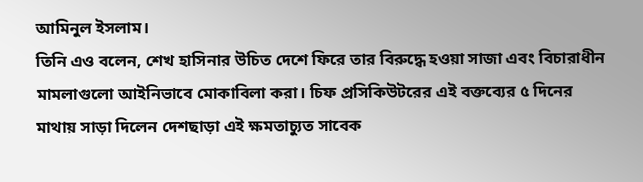আমিনুল ইসলাম।
তিনি এও বলেন, শেখ হাসিনার উচিত দেশে ফিরে তার বিরুদ্ধে হওয়া সাজা এবং বিচারাধীন মামলাগুলো আইনিভাবে মোকাবিলা করা। চিফ প্রসিকিউটরের এই বক্তব্যের ৫ দিনের মাথায় সাড়া দিলেন দেশছাড়া এই ক্ষমতাচ্যুত সাবেক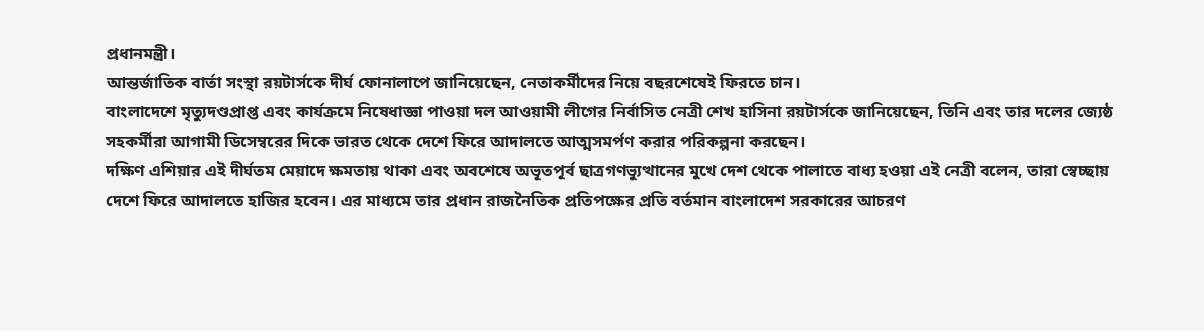প্রধানমন্ত্রী।
আন্তর্জাতিক বার্তা সংস্থা রয়টার্সকে দীর্ঘ ফোনালাপে জানিয়েছেন, নেতাকর্মীদের নিয়ে বছরশেষেই ফিরতে চান।
বাংলাদেশে মৃত্যুদণ্ডপ্রাপ্ত এবং কার্যক্রমে নিষেধাজ্ঞা পাওয়া দল আওয়ামী লীগের নির্বাসিত নেত্রী শেখ হাসিনা রয়টার্সকে জানিয়েছেন, তিনি এবং তার দলের জ্যেষ্ঠ সহকর্মীরা আগামী ডিসেম্বরের দিকে ভারত থেকে দেশে ফিরে আদালতে আত্মসমর্পণ করার পরিকল্পনা করছেন।
দক্ষিণ এশিয়ার এই দীর্ঘতম মেয়াদে ক্ষমতায় থাকা এবং অবশেষে অভূতপূর্ব ছাত্রগণভ্যুত্থানের মুখে দেশ থেকে পালাতে বাধ্য হওয়া এই নেত্রী বলেন, তারা স্বেচ্ছায় দেশে ফিরে আদালতে হাজির হবেন। এর মাধ্যমে তার প্রধান রাজনৈতিক প্রতিপক্ষের প্রতি বর্তমান বাংলাদেশ সরকারের আচরণ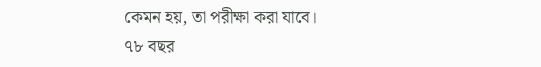কেমন হয়, তা পরীক্ষা করা যাবে।
৭৮ বছর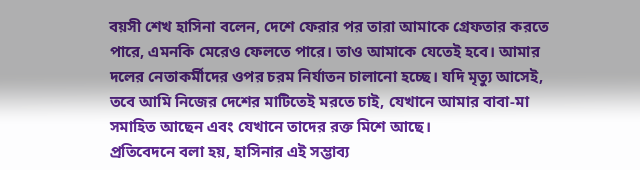বয়সী শেখ হাসিনা বলেন, দেশে ফেরার পর তারা আমাকে গ্রেফতার করতে পারে, এমনকি মেরেও ফেলতে পারে। তাও আমাকে যেতেই হবে। আমার দলের নেতাকর্মীদের ওপর চরম নির্যাতন চালানো হচ্ছে। যদি মৃত্যু আসেই, তবে আমি নিজের দেশের মাটিতেই মরতে চাই, যেখানে আমার বাবা-মা সমাহিত আছেন এবং যেখানে তাদের রক্ত মিশে আছে।
প্রতিবেদনে বলা হয়, হাসিনার এই সম্ভাব্য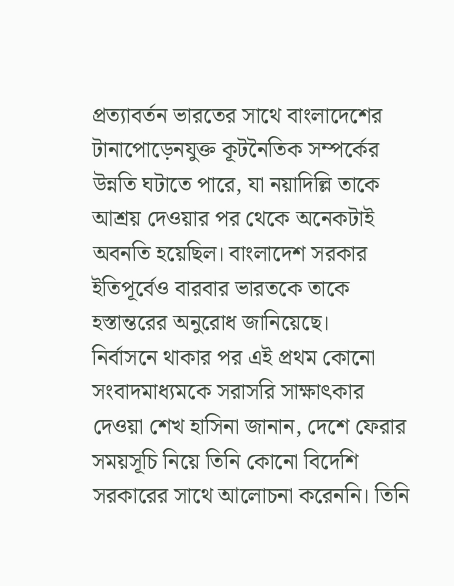প্রত্যাবর্তন ভারতের সাথে বাংলাদেশের টানাপোড়েনযুক্ত কূটনৈতিক সম্পর্কের উন্নতি ঘটাতে পারে, যা নয়াদিল্লি তাকে আশ্রয় দেওয়ার পর থেকে অনেকটাই অবনতি হয়েছিল। বাংলাদেশ সরকার ইতিপূর্বেও বারবার ভারতকে তাকে হস্তান্তরের অনুরোধ জানিয়েছে।
নির্বাসনে থাকার পর এই প্রথম কোনো সংবাদমাধ্যমকে সরাসরি সাক্ষাৎকার দেওয়া শেখ হাসিনা জানান, দেশে ফেরার সময়সূচি নিয়ে তিনি কোনো বিদেশি সরকারের সাথে আলোচনা করেননি। তিনি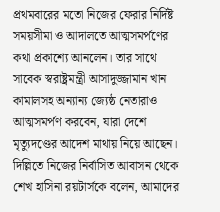প্রথমবারের মতো নিজের ফেরার নির্দিষ্ট সময়সীমা ও আদালতে আত্মসমর্পণের কথা প্রকাশ্যে আনলেন। তার সাথে সাবেক স্বরাষ্ট্রমন্ত্রী আসাদুজ্জামান খান কামালসহ অন্যান্য জ্যেষ্ঠ নেতারাও আত্মসমর্পণ করবেন, যারা দেশে মৃত্যুদণ্ডের আদেশ মাথায় নিয়ে আছেন।
দিল্লিতে নিজের নির্বাসিত আবাসন থেকে শেখ হাসিনা রয়টার্সকে বলেন, আমাদের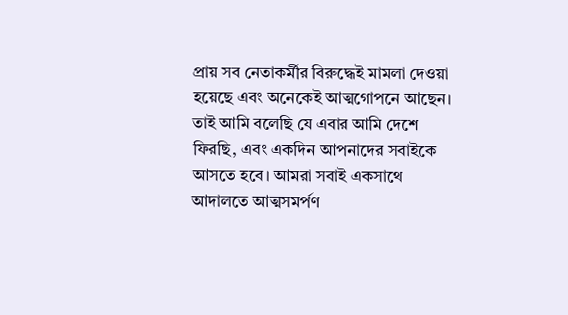প্রায় সব নেতাকর্মীর বিরুদ্ধেই মামলা দেওয়া হয়েছে এবং অনেকেই আত্মগোপনে আছেন। তাই আমি বলেছি যে এবার আমি দেশে ফিরছি, এবং একদিন আপনাদের সবাইকে আসতে হবে। আমরা সবাই একসাথে আদালতে আত্মসমর্পণ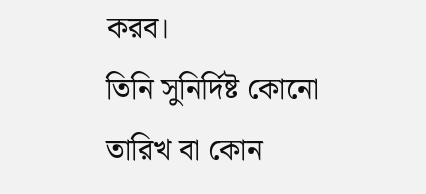করব।
তিনি সুনির্দিষ্ট কোনো তারিখ বা কোন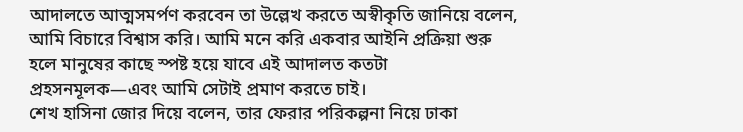আদালতে আত্মসমর্পণ করবেন তা উল্লেখ করতে অস্বীকৃতি জানিয়ে বলেন, আমি বিচারে বিশ্বাস করি। আমি মনে করি একবার আইনি প্রক্রিয়া শুরু হলে মানুষের কাছে স্পষ্ট হয়ে যাবে এই আদালত কতটা প্রহসনমূলক—এবং আমি সেটাই প্রমাণ করতে চাই।
শেখ হাসিনা জোর দিয়ে বলেন, তার ফেরার পরিকল্পনা নিয়ে ঢাকা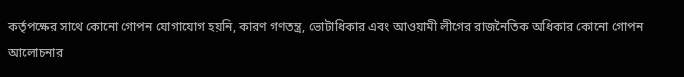কর্তৃপক্ষের সাথে কোনো গোপন যোগাযোগ হয়নি, কারণ গণতন্ত্র, ভোটাধিকার এবং আওয়ামী লীগের রাজনৈতিক অধিকার কোনো গোপন আলোচনার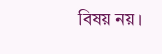বিষয় নয়।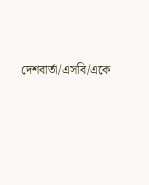দেশবার্তা/এসবি/একে